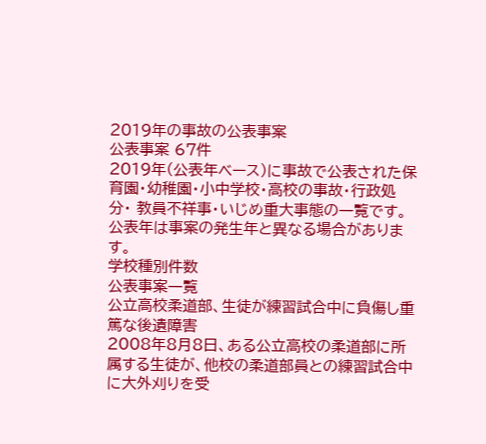2019年の事故の公表事案
公表事案 67件
2019年(公表年ベース)に事故で公表された保育園・幼稚園・小中学校・高校の事故・行政処分・ 教員不祥事・いじめ重大事態の一覧です。 公表年は事案の発生年と異なる場合があります。
学校種別件数
公表事案一覧
公立高校柔道部、生徒が練習試合中に負傷し重篤な後遺障害
2008年8月8日、ある公立高校の柔道部に所属する生徒が、他校の柔道部員との練習試合中に大外刈りを受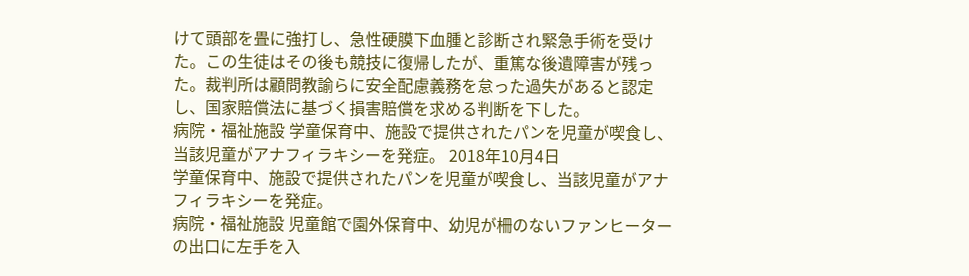けて頭部を畳に強打し、急性硬膜下血腫と診断され緊急手術を受けた。この生徒はその後も競技に復帰したが、重篤な後遺障害が残った。裁判所は顧問教諭らに安全配慮義務を怠った過失があると認定し、国家賠償法に基づく損害賠償を求める判断を下した。
病院・福祉施設 学童保育中、施設で提供されたパンを児童が喫食し、当該児童がアナフィラキシーを発症。 2018年10月4日
学童保育中、施設で提供されたパンを児童が喫食し、当該児童がアナフィラキシーを発症。
病院・福祉施設 児童館で園外保育中、幼児が柵のないファンヒーターの出口に左手を入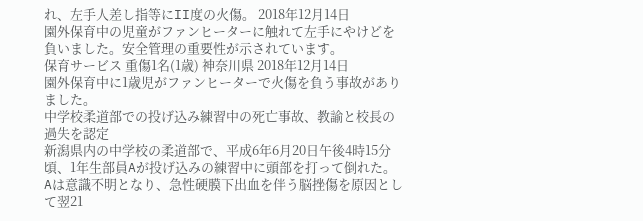れ、左手人差し指等にII度の火傷。 2018年12月14日
園外保育中の児童がファンヒーターに触れて左手にやけどを負いました。安全管理の重要性が示されています。
保育サービス 重傷1名(1歳) 神奈川県 2018年12月14日
園外保育中に1歳児がファンヒーターで火傷を負う事故がありました。
中学校柔道部での投げ込み練習中の死亡事故、教諭と校長の過失を認定
新潟県内の中学校の柔道部で、平成6年6月20日午後4時15分頃、1年生部員Aが投げ込みの練習中に頭部を打って倒れた。Aは意識不明となり、急性硬膜下出血を伴う脳挫傷を原因として翌21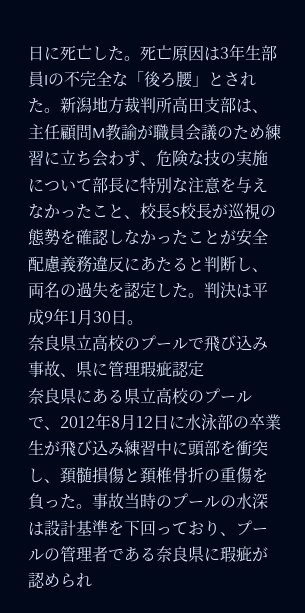日に死亡した。死亡原因は3年生部員Iの不完全な「後ろ腰」とされた。新潟地方裁判所高田支部は、主任顧問M教諭が職員会議のため練習に立ち会わず、危険な技の実施について部長に特別な注意を与えなかったこと、校長S校長が巡視の態勢を確認しなかったことが安全配慮義務違反にあたると判断し、両名の過失を認定した。判決は平成9年1月30日。
奈良県立高校のプールで飛び込み事故、県に管理瑕疵認定
奈良県にある県立高校のプールで、2012年8月12日に水泳部の卒業生が飛び込み練習中に頭部を衝突し、頚髄損傷と頚椎骨折の重傷を負った。事故当時のプールの水深は設計基準を下回っており、プールの管理者である奈良県に瑕疵が認められ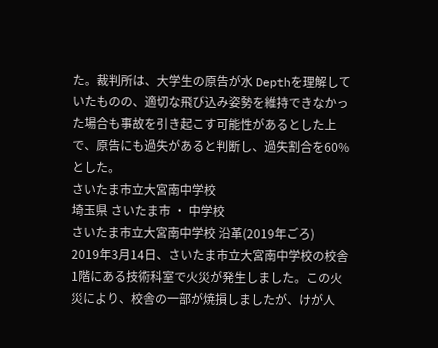た。裁判所は、大学生の原告が水 Depthを理解していたものの、適切な飛び込み姿勢を維持できなかった場合も事故を引き起こす可能性があるとした上で、原告にも過失があると判断し、過失割合を60%とした。
さいたま市立大宮南中学校
埼玉県 さいたま市 ・ 中学校
さいたま市立大宮南中学校 沿革(2019年ごろ)
2019年3月14日、さいたま市立大宮南中学校の校舎1階にある技術科室で火災が発生しました。この火災により、校舎の一部が焼損しましたが、けが人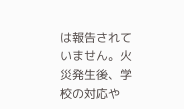は報告されていません。火災発生後、学校の対応や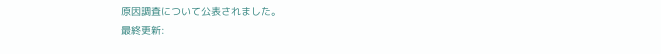原因調査について公表されました。
最終更新: